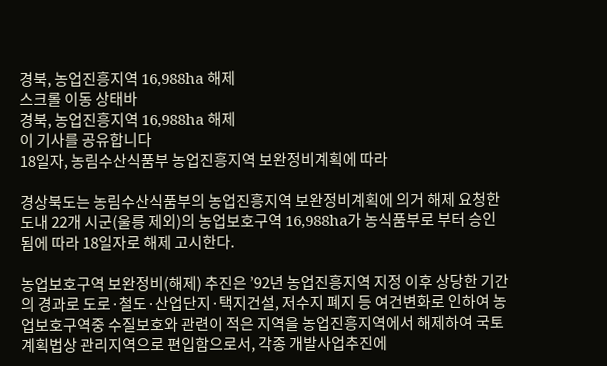경북, 농업진흥지역 16,988ha 해제
스크롤 이동 상태바
경북, 농업진흥지역 16,988ha 해제
이 기사를 공유합니다
18일자, 농림수산식품부 농업진흥지역 보완정비계획에 따라

경상북도는 농림수산식품부의 농업진흥지역 보완정비계획에 의거 해제 요청한 도내 22개 시군(울릉 제외)의 농업보호구역 16,988ha가 농식품부로 부터 승인됨에 따라 18일자로 해제 고시한다.

농업보호구역 보완정비(해제) 추진은 ’92년 농업진흥지역 지정 이후 상당한 기간의 경과로 도로·철도·산업단지·택지건설, 저수지 폐지 등 여건변화로 인하여 농업보호구역중 수질보호와 관련이 적은 지역을 농업진흥지역에서 해제하여 국토계획법상 관리지역으로 편입함으로서, 각종 개발사업추진에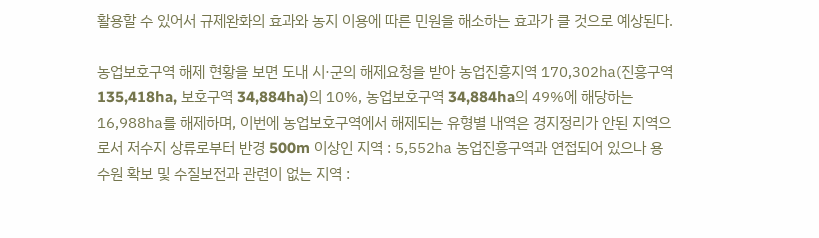활용할 수 있어서 규제완화의 효과와 농지 이용에 따른 민원을 해소하는 효과가 클 것으로 예상된다.

농업보호구역 해제 현황을 보면 도내 시·군의 해제요청을 받아 농업진흥지역 170,302㏊(진흥구역135,418ha, 보호구역 34,884ha)의 10%, 농업보호구역 34,884ha의 49%에 해당하는 16,988㏊를 해제하며, 이번에 농업보호구역에서 해제되는 유형별 내역은 경지정리가 안된 지역으로서 저수지 상류로부터 반경 500m 이상인 지역 : 5,552㏊ 농업진흥구역과 연접되어 있으나 용수원 확보 및 수질보전과 관련이 없는 지역 :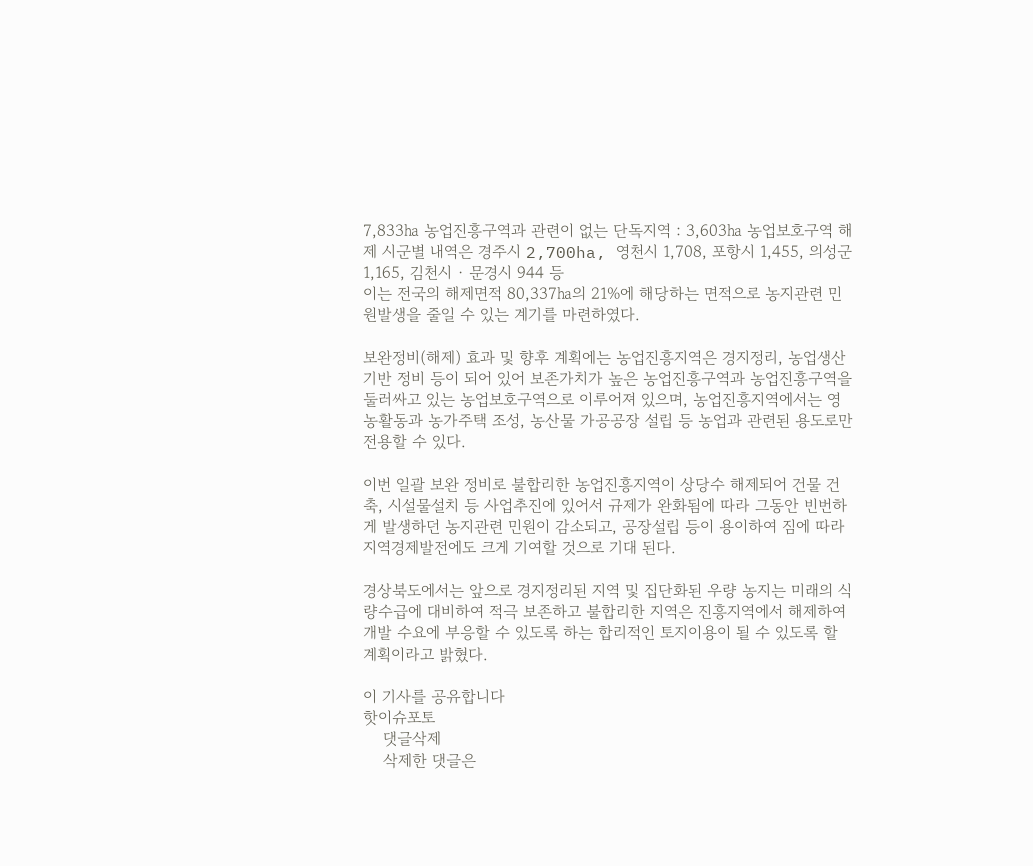7,833㏊ 농업진흥구역과 관련이 없는 단독지역 : 3,603㏊ 농업보호구역 해제 시군별 내역은 경주시 2,700ha, 영천시 1,708, 포항시 1,455, 의성군 1,165, 김천시 · 문경시 944 등
이는 전국의 해제면적 80,337㏊의 21%에 해당하는 면적으로 농지관련 민원발생을 줄일 수 있는 계기를 마련하였다.

보완정비(해제) 효과 및 향후 계획에는 농업진흥지역은 경지정리, 농업생산기반 정비 등이 되어 있어 보존가치가 높은 농업진흥구역과 농업진흥구역을 둘러싸고 있는 농업보호구역으로 이루어져 있으며, 농업진흥지역에서는 영농활동과 농가주택 조성, 농산물 가공공장 설립 등 농업과 관련된 용도로만 전용할 수 있다.

이번 일괄 보완 정비로 불합리한 농업진흥지역이 상당수 해제되어 건물 건축, 시설물설치 등 사업추진에 있어서 규제가 완화됨에 따라 그동안 빈번하게 발생하던 농지관련 민원이 감소되고, 공장설립 등이 용이하여 짐에 따라 지역경제발전에도 크게 기여할 것으로 기대 된다.

경상북도에서는 앞으로 경지정리된 지역 및 집단화된 우량 농지는 미래의 식량수급에 대비하여 적극 보존하고 불합리한 지역은 진흥지역에서 해제하여 개발 수요에 부응할 수 있도록 하는 합리적인 토지이용이 될 수 있도록 할 계획이라고 밝혔다.

이 기사를 공유합니다
핫이슈포토
    댓글삭제
    삭제한 댓글은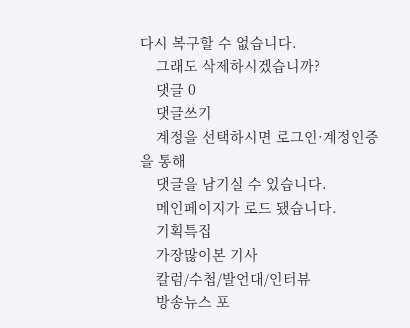다시 복구할 수 없습니다.
    그래도 삭제하시겠습니까?
    댓글 0
    댓글쓰기
    계정을 선택하시면 로그인·계정인증을 통해
    댓글을 남기실 수 있습니다.
    메인페이지가 로드 됐습니다.
    기획특집
    가장많이본 기사
    칼럼/수첩/발언대/인터뷰
    방송뉴스 포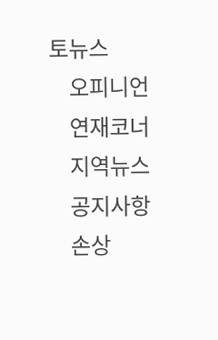토뉴스
    오피니언
    연재코너
    지역뉴스
    공지사항
    손상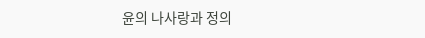윤의 나사랑과 정의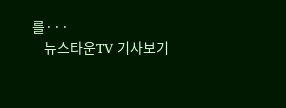를···
    뉴스타운TV 기사보기